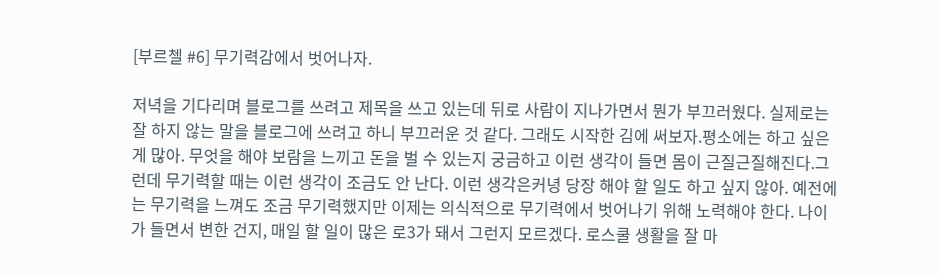[부르첼 #6] 무기력감에서 벗어나자.

저녁을 기다리며 블로그를 쓰려고 제목을 쓰고 있는데 뒤로 사람이 지나가면서 뭔가 부끄러웠다. 실제로는 잘 하지 않는 말을 블로그에 쓰려고 하니 부끄러운 것 같다. 그래도 시작한 김에 써보자.평소에는 하고 싶은 게 많아. 무엇을 해야 보람을 느끼고 돈을 벌 수 있는지 궁금하고 이런 생각이 들면 몸이 근질근질해진다.그런데 무기력할 때는 이런 생각이 조금도 안 난다. 이런 생각은커녕 당장 해야 할 일도 하고 싶지 않아. 예전에는 무기력을 느껴도 조금 무기력했지만 이제는 의식적으로 무기력에서 벗어나기 위해 노력해야 한다. 나이가 들면서 변한 건지, 매일 할 일이 많은 로3가 돼서 그런지 모르겠다. 로스쿨 생활을 잘 마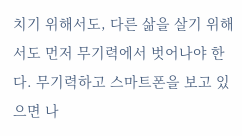치기 위해서도, 다른 삶을 살기 위해서도 먼저 무기력에서 벗어나야 한다. 무기력하고 스마트폰을 보고 있으면 나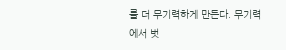를 더 무기력하게 만든다. 무기력에서 벗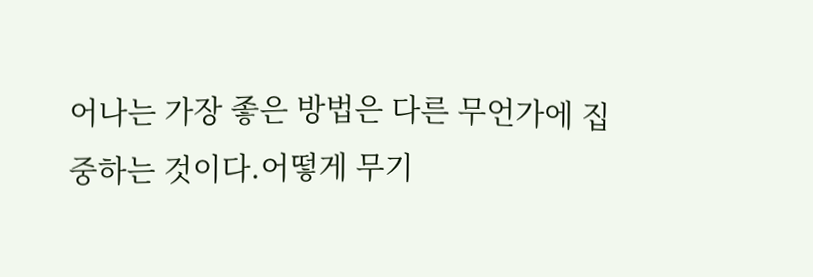어나는 가장 좋은 방법은 다른 무언가에 집중하는 것이다.어떻게 무기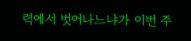력에서 벗어나느냐가 이번 주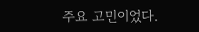주요 고민이었다.